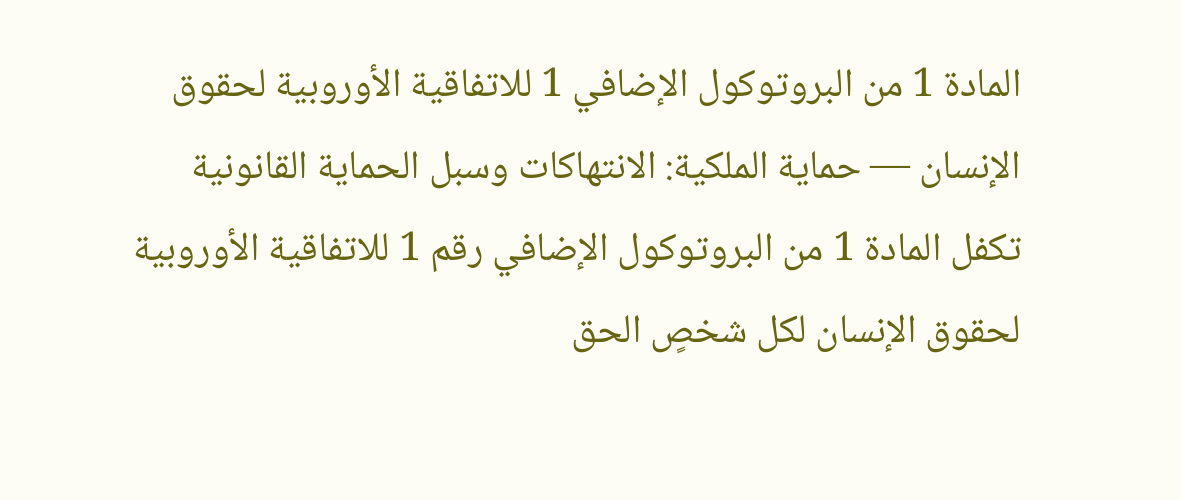المادة 1 من البروتوكول الإضافي 1 للاتفاقية الأوروبية لحقوق الإنسان — حماية الملكية: الانتهاكات وسبل الحماية القانونية
تكفل المادة 1 من البروتوكول الإضافي رقم 1 للاتفاقية الأوروبية لحقوق الإنسان لكل شخصٍ الحق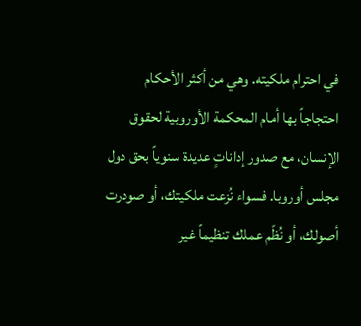في احترام ملكيته. وهي من أكثر الأحكام احتجاجاً بها أمام المحكمة الأوروبية لحقوق الإنسان، مع صدور إداناتٍ عديدة سنوياً بحق دول مجلس أوروبا. فسواء نُزعت ملكيتك، أو صودرت أصولك، أو نُظّم عملك تنظيماً غير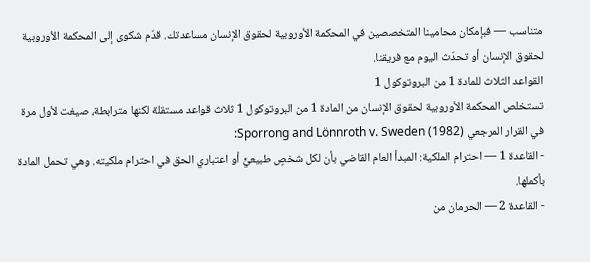متناسب — فبإمكان محامينا المتخصصين في المحكمة الأوروبية لحقوق الإنسان مساعدتك. قدّم شكوى إلى المحكمة الأوروبية لحقوق الإنسان أو تحدّث اليوم مع فريقنا.
القواعد الثلاث للمادة 1 من البروتوكول 1
تستخلص المحكمة الأوروبية لحقوق الإنسان من المادة 1 من البروتوكول 1 ثلاث قواعد مستقلة لكنها مترابطة، صيغت لأول مرة في القرار المرجعي Sporrong and Lönnroth v. Sweden (1982):
- القاعدة 1 — احترام الملكية: المبدأ العام القاضي بأن لكل شخصٍ طبيعيٍّ أو اعتباري الحق في احترام ملكيته. وهي تحمل المادة بأكملها.
- القاعدة 2 — الحرمان من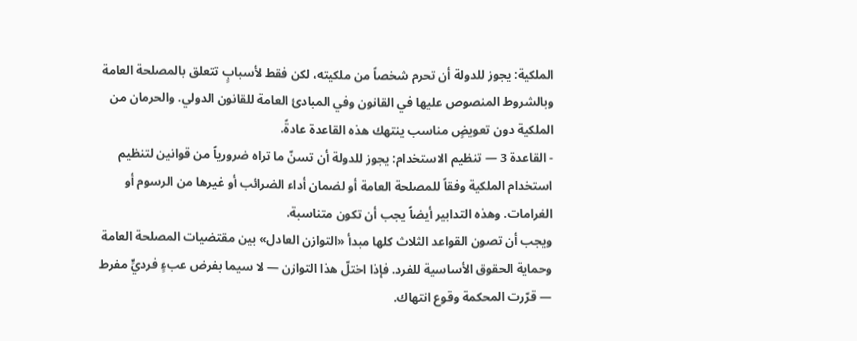الملكية: يجوز للدولة أن تحرم شخصاً من ملكيته، لكن فقط لأسبابٍ تتعلق بالمصلحة العامة وبالشروط المنصوص عليها في القانون وفي المبادئ العامة للقانون الدولي. والحرمان من الملكية دون تعويضٍ مناسب ينتهك هذه القاعدة عادةً.
- القاعدة 3 — تنظيم الاستخدام: يجوز للدولة أن تسنّ ما تراه ضرورياً من قوانين لتنظيم استخدام الملكية وفقاً للمصلحة العامة أو لضمان أداء الضرائب أو غيرها من الرسوم أو الغرامات. وهذه التدابير أيضاً يجب أن تكون متناسبة.
ويجب أن تصون القواعد الثلاث كلها مبدأ «التوازن العادل» بين مقتضيات المصلحة العامة وحماية الحقوق الأساسية للفرد. فإذا اختلّ هذا التوازن — لا سيما بفرض عبءٍ فرديٍّ مفرط — قرّرت المحكمة وقوع انتهاك.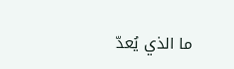ما الذي يُعدّ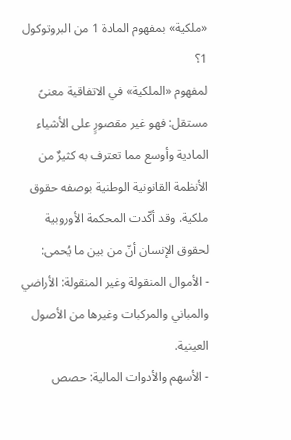«ملكية» بمفهوم المادة 1 من البروتوكول 1؟
لمفهوم «الملكية» في الاتفاقية معنىً مستقل: فهو غير مقصورٍ على الأشياء المادية وأوسع مما تعترف به كثيرٌ من الأنظمة القانونية الوطنية بوصفه حقوق ملكية. وقد أكّدت المحكمة الأوروبية لحقوق الإنسان أنّ من بين ما يُحمى:
- الأموال المنقولة وغير المنقولة: الأراضي والمباني والمركبات وغيرها من الأصول العينية.
- الأسهم والأدوات المالية: حصص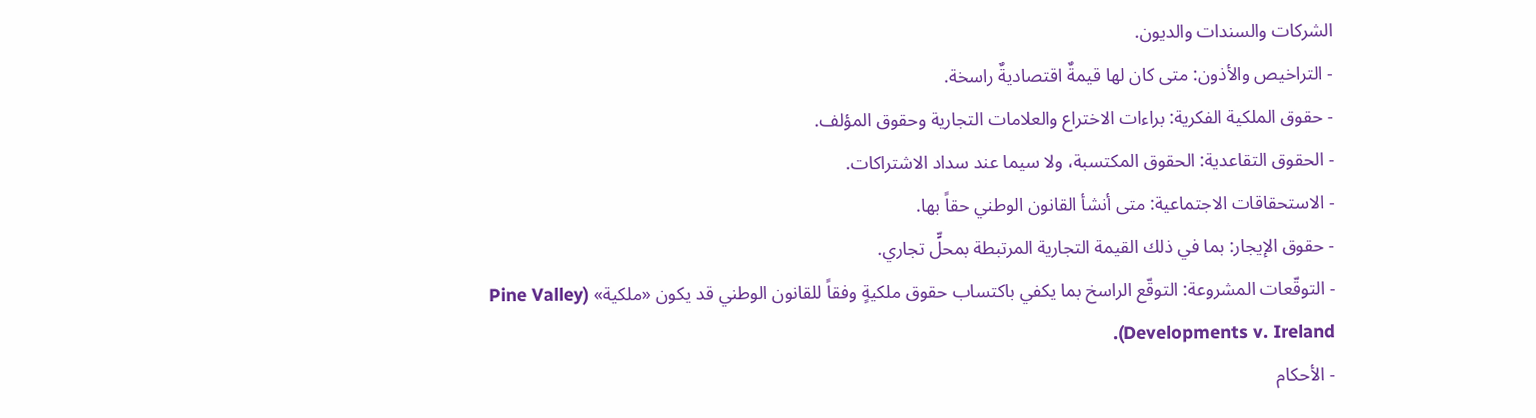الشركات والسندات والديون.
- التراخيص والأذون: متى كان لها قيمةٌ اقتصاديةٌ راسخة.
- حقوق الملكية الفكرية: براءات الاختراع والعلامات التجارية وحقوق المؤلف.
- الحقوق التقاعدية: الحقوق المكتسبة، ولا سيما عند سداد الاشتراكات.
- الاستحقاقات الاجتماعية: متى أنشأ القانون الوطني حقاً بها.
- حقوق الإيجار: بما في ذلك القيمة التجارية المرتبطة بمحلٍّ تجاري.
- التوقّعات المشروعة: التوقّع الراسخ بما يكفي باكتساب حقوق ملكيةٍ وفقاً للقانون الوطني قد يكون «ملكية» (Pine Valley Developments v. Ireland).
- الأحكام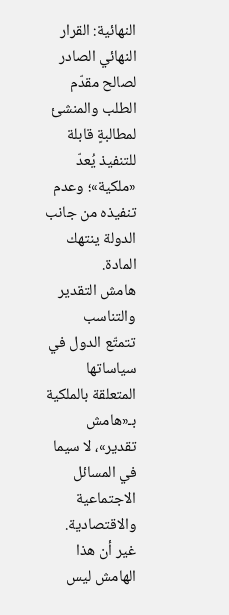النهائية: القرار النهائي الصادر لصالح مقدّم الطلب والمنشئ لمطالبةٍ قابلة للتنفيذ يُعدّ «ملكية»؛ وعدم تنفيذه من جانب الدولة ينتهك المادة.
هامش التقدير والتناسب
تتمتّع الدول في سياساتها المتعلقة بالملكية بـ«هامش تقدير»، لا سيما في المسائل الاجتماعية والاقتصادية. غير أن هذا الهامش ليس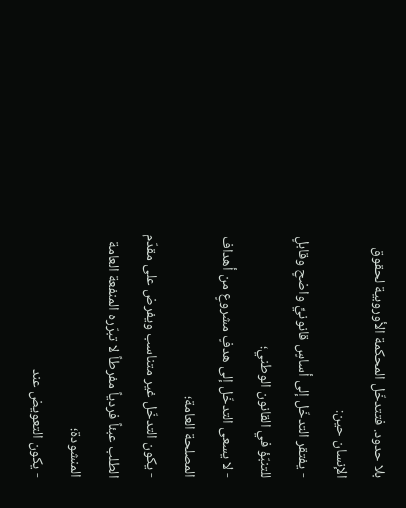بلا حدود. فتتدخّل المحكمة الأوروبية لحقوق الإنسان حين:
- يفتقر التدخّل إلى أساسٍ قانونيٍّ واضحٍ وقابلٍ للتنبّؤ في القانون الوطني؛
- لا يسعى التدخّل إلى هدفٍ مشروعٍ من أهداف المصلحة العامة؛
- يكون التدخّل غير متناسب ويفرض على مقدّم الطلب عبئاً فردياً مفرطاً لا تبرّره المنفعة العامة المنشودة؛
- يكون التعويض عند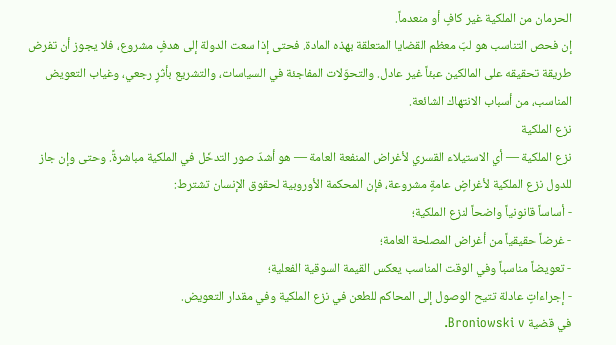الحرمان من الملكية غير كافٍ أو منعدماً.
إن فحص التناسب هو لبّ معظم القضايا المتعلقة بهذه المادة. فحتى إذا سعت الدولة إلى هدفٍ مشروع، فلا يجوز أن تفرض طريقة تحقيقه على المالكين عبئاً غير عادل. والتحوّلات المفاجئة في السياسات، والتشريع بأثرٍ رجعي، وغياب التعويض المناسب، من أسباب الانتهاك الشائعة.
نزع الملكية
نزع الملكية — أي الاستيلاء القسري لأغراض المنفعة العامة — هو أشدّ صور التدخّل في الملكية مباشرةً. وحتى وإن جاز للدول نزع الملكية لأغراضٍ عامةٍ مشروعة، فإن المحكمة الأوروبية لحقوق الإنسان تشترط:
- أساساً قانونياً واضحاً لنزع الملكية؛
- غرضاً حقيقياً من أغراض المصلحة العامة؛
- تعويضاً مناسباً وفي الوقت المناسب يعكس القيمة السوقية الفعلية؛
- إجراءاتٍ عادلة تتيح الوصول إلى المحاكم للطعن في نزع الملكية وفي مقدار التعويض.
في قضية Broniowski v.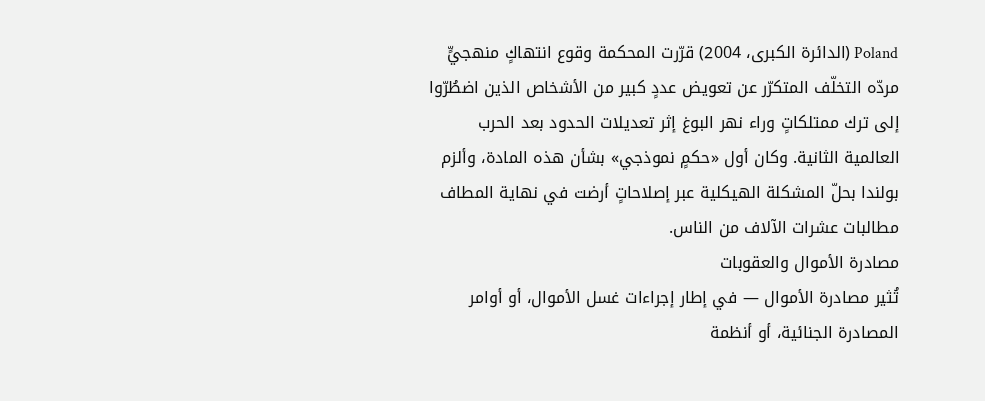Poland (الدائرة الكبرى، 2004) قرّرت المحكمة وقوع انتهاكٍ منهجيٍّ مردّه التخلّف المتكرّر عن تعويض عددٍ كبير من الأشخاص الذين اضطُرّوا إلى ترك ممتلكاتٍ وراء نهر البوغ إثر تعديلات الحدود بعد الحرب العالمية الثانية. وكان أول «حكمٍ نموذجي» بشأن هذه المادة، وألزم بولندا بحلّ المشكلة الهيكلية عبر إصلاحاتٍ أرضت في نهاية المطاف مطالبات عشرات الآلاف من الناس.
مصادرة الأموال والعقوبات
تُثير مصادرة الأموال — في إطار إجراءات غسل الأموال، أو أوامر المصادرة الجنائية، أو أنظمة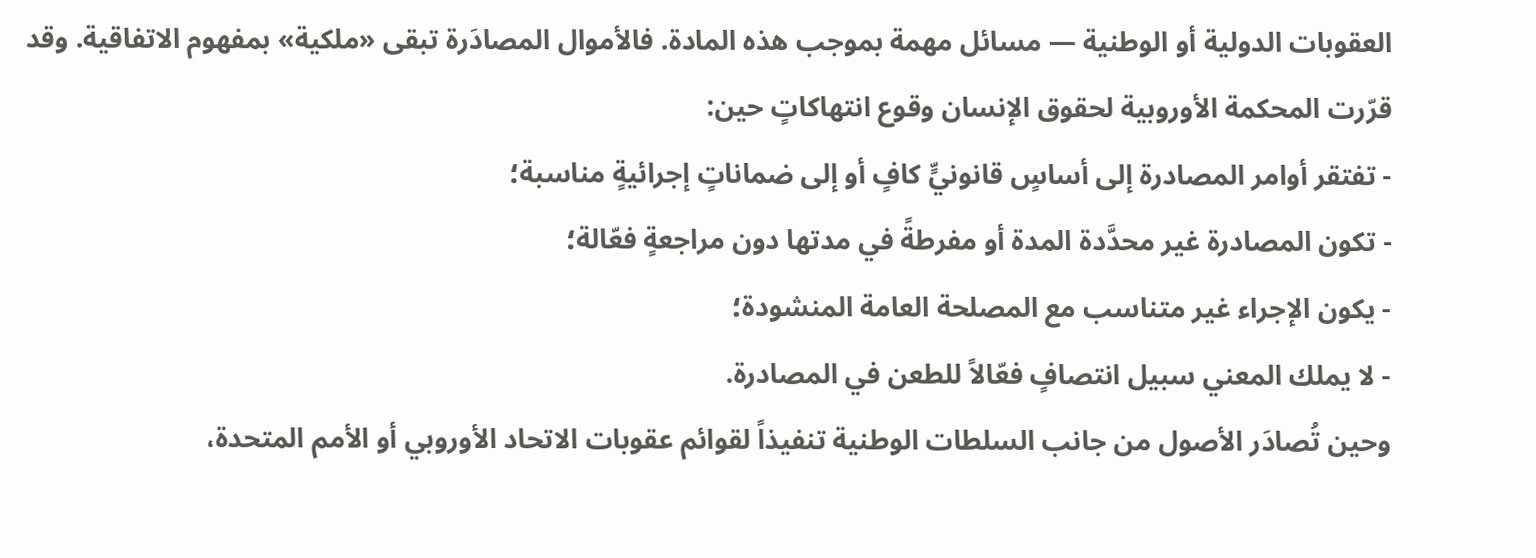العقوبات الدولية أو الوطنية — مسائل مهمة بموجب هذه المادة. فالأموال المصادَرة تبقى «ملكية» بمفهوم الاتفاقية. وقد قرّرت المحكمة الأوروبية لحقوق الإنسان وقوع انتهاكاتٍ حين:
- تفتقر أوامر المصادرة إلى أساسٍ قانونيٍّ كافٍ أو إلى ضماناتٍ إجرائيةٍ مناسبة؛
- تكون المصادرة غير محدَّدة المدة أو مفرطةً في مدتها دون مراجعةٍ فعّالة؛
- يكون الإجراء غير متناسب مع المصلحة العامة المنشودة؛
- لا يملك المعني سبيل انتصافٍ فعّالاً للطعن في المصادرة.
وحين تُصادَر الأصول من جانب السلطات الوطنية تنفيذاً لقوائم عقوبات الاتحاد الأوروبي أو الأمم المتحدة،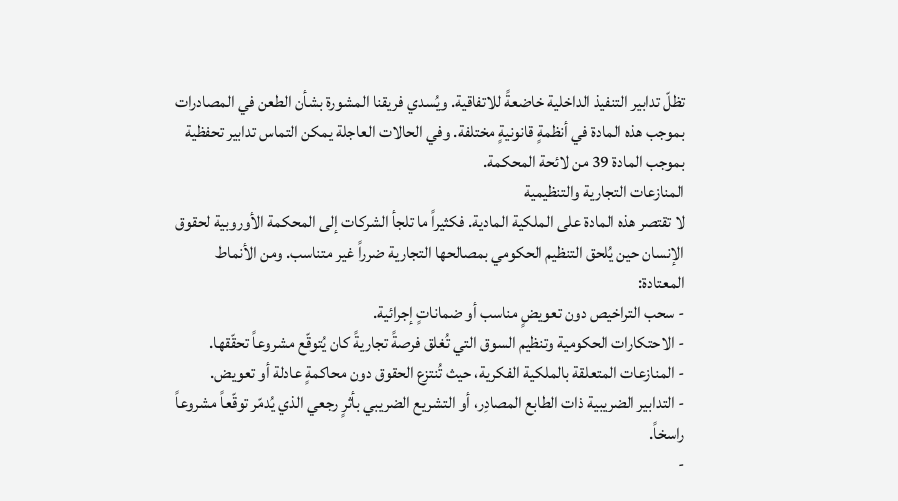تظلّ تدابير التنفيذ الداخلية خاضعةً للاتفاقية. ويُسدي فريقنا المشورة بشأن الطعن في المصادرات بموجب هذه المادة في أنظمةٍ قانونيةٍ مختلفة. وفي الحالات العاجلة يمكن التماس تدابير تحفظية بموجب المادة 39 من لائحة المحكمة.
المنازعات التجارية والتنظيمية
لا تقتصر هذه المادة على الملكية المادية. فكثيراً ما تلجأ الشركات إلى المحكمة الأوروبية لحقوق الإنسان حين يُلحق التنظيم الحكومي بمصالحها التجارية ضرراً غير متناسب. ومن الأنماط المعتادة:
- سحب التراخيص دون تعويضٍ مناسب أو ضماناتٍ إجرائية.
- الاحتكارات الحكومية وتنظيم السوق التي تُغلق فرصةً تجاريةً كان يُتوقّع مشروعاً تحقّقها.
- المنازعات المتعلقة بالملكية الفكرية، حيث تُنتزع الحقوق دون محاكمةٍ عادلة أو تعويض.
- التدابير الضريبية ذات الطابع المصادِر، أو التشريع الضريبي بأثرٍ رجعي الذي يُدمّر توقّعاً مشروعاً راسخاً.
-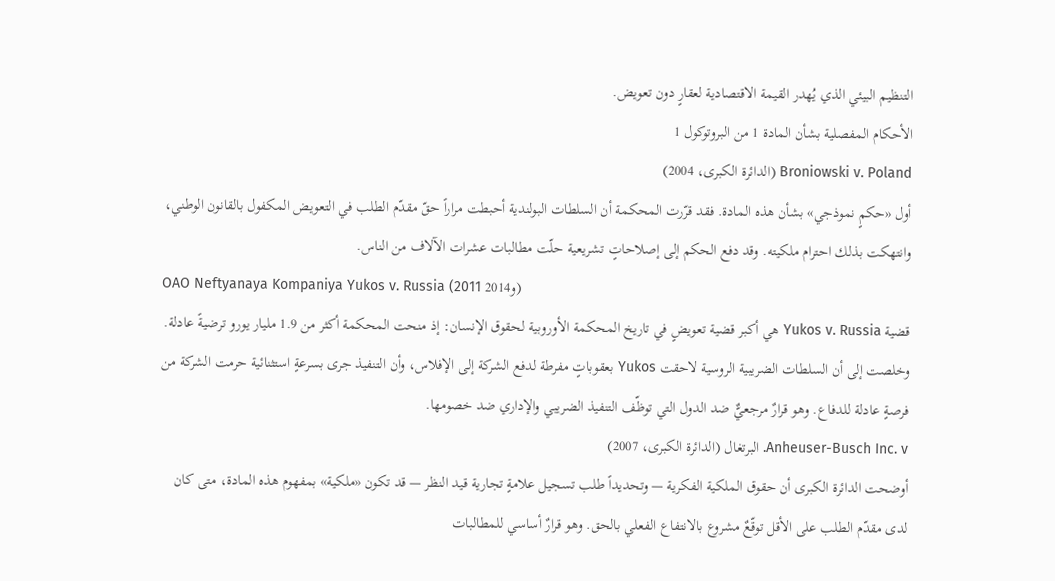التنظيم البيئي الذي يُهدر القيمة الاقتصادية لعقارٍ دون تعويض.
الأحكام المفصلية بشأن المادة 1 من البروتوكول 1
Broniowski v. Poland (الدائرة الكبرى، 2004)
أول «حكمٍ نموذجي» بشأن هذه المادة. فقد قرّرت المحكمة أن السلطات البولندية أحبطت مراراً حقّ مقدّم الطلب في التعويض المكفول بالقانون الوطني، وانتهكت بذلك احترام ملكيته. وقد دفع الحكم إلى إصلاحاتٍ تشريعية حلّت مطالبات عشرات الآلاف من الناس.
OAO Neftyanaya Kompaniya Yukos v. Russia (2011 و2014)
قضية Yukos v. Russia هي أكبر قضية تعويضٍ في تاريخ المحكمة الأوروبية لحقوق الإنسان: إذ منحت المحكمة أكثر من 1.9 مليار يورو ترضيةً عادلة. وخلصت إلى أن السلطات الضريبية الروسية لاحقت Yukos بعقوباتٍ مفرطة لدفع الشركة إلى الإفلاس، وأن التنفيذ جرى بسرعةٍ استثنائية حرمت الشركة من فرصةٍ عادلة للدفاع. وهو قرارٌ مرجعيٌّ ضد الدول التي توظّف التنفيذ الضريبي والإداري ضد خصومها.
Anheuser-Busch Inc. v. البرتغال (الدائرة الكبرى، 2007)
أوضحت الدائرة الكبرى أن حقوق الملكية الفكرية — وتحديداً طلب تسجيل علامةٍ تجارية قيد النظر — قد تكون «ملكية» بمفهوم هذه المادة، متى كان لدى مقدّم الطلب على الأقل توقّعٌ مشروع بالانتفاع الفعلي بالحق. وهو قرارٌ أساسي للمطالبات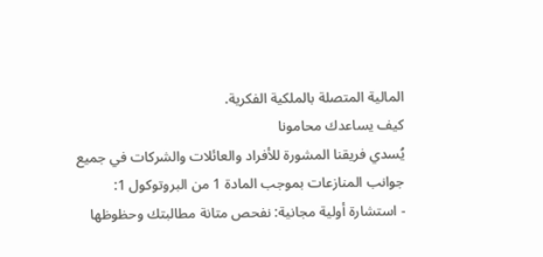المالية المتصلة بالملكية الفكرية.
كيف يساعدك محامونا
يُسدي فريقنا المشورة للأفراد والعائلات والشركات في جميع جوانب المنازعات بموجب المادة 1 من البروتوكول 1:
- استشارة أولية مجانية: نفحص متانة مطالبتك وحظوظها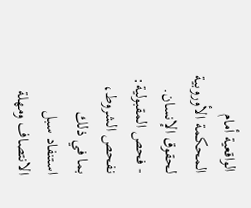الواقعية أمام المحكمة الأوروبية لحقوق الإنسان.
- فحص المقبولية: نفحص الشروط، بما في ذلك استنفاد سبل الانتصاف ومهلة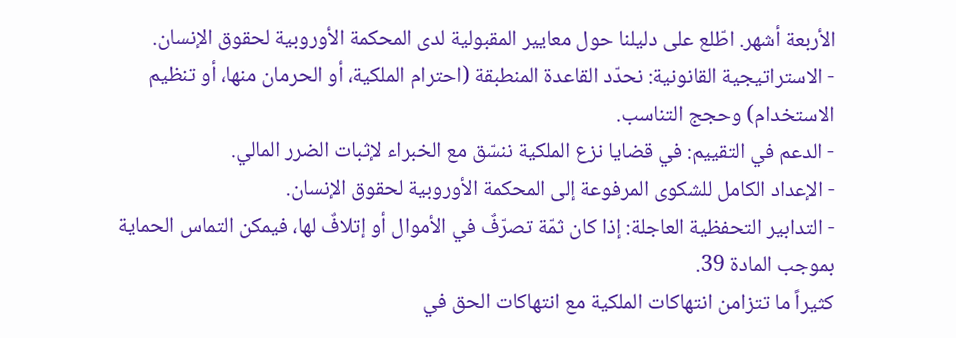الأربعة أشهر. اطّلع على دليلنا حول معايير المقبولية لدى المحكمة الأوروبية لحقوق الإنسان.
- الاستراتيجية القانونية: نحدّد القاعدة المنطبقة (احترام الملكية، أو الحرمان منها، أو تنظيم الاستخدام) وحجج التناسب.
- الدعم في التقييم: في قضايا نزع الملكية ننسّق مع الخبراء لإثبات الضرر المالي.
- الإعداد الكامل للشكوى المرفوعة إلى المحكمة الأوروبية لحقوق الإنسان.
- التدابير التحفظية العاجلة: إذا كان ثمّة تصرّفٌ في الأموال أو إتلافٌ لها، فيمكن التماس الحماية بموجب المادة 39.
كثيراً ما تتزامن انتهاكات الملكية مع انتهاكات الحق في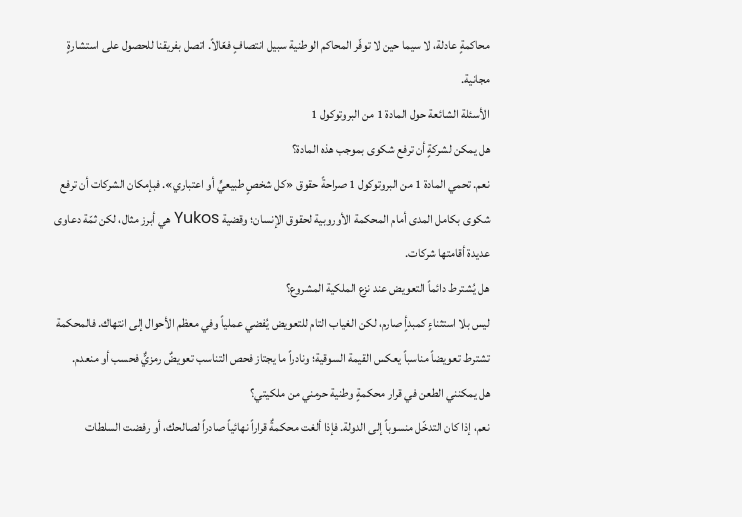محاكمةٍ عادلة، لا سيما حين لا توفّر المحاكم الوطنية سبيل انتصافٍ فعّالاً. اتصل بفريقنا للحصول على استشارةٍ مجانية.
الأسئلة الشائعة حول المادة 1 من البروتوكول 1
هل يمكن لشركةٍ أن ترفع شكوى بموجب هذه المادة؟
نعم. تحمي المادة 1 من البروتوكول 1 صراحةً حقوق «كل شخصٍ طبيعيٍّ أو اعتباري». فبإمكان الشركات أن ترفع شكوى بكامل المدى أمام المحكمة الأوروبية لحقوق الإنسان؛ وقضية Yukos هي أبرز مثال، لكن ثمّة دعاوى عديدة أقامتها شركات.
هل يُشترط دائماً التعويض عند نزع الملكية المشروع؟
ليس بلا استثناءٍ كمبدأٍ صارم، لكن الغياب التام للتعويض يُفضي عملياً وفي معظم الأحوال إلى انتهاك. فالمحكمة تشترط تعويضاً مناسباً يعكس القيمة السوقية؛ ونادراً ما يجتاز فحص التناسب تعويضٌ رمزيٌّ فحسب أو منعدم.
هل يمكنني الطعن في قرار محكمةٍ وطنية حرمني من ملكيتي؟
نعم، إذا كان التدخّل منسوباً إلى الدولة. فإذا ألغت محكمةٌ قراراً نهائياً صادراً لصالحك، أو رفضت السلطات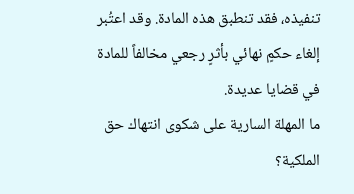تنفيذه، فقد تنطبق هذه المادة. وقد اعتُبر إلغاء حكمٍ نهائي بأثرٍ رجعي مخالفاً للمادة في قضايا عديدة.
ما المهلة السارية على شكوى انتهاك حق الملكية؟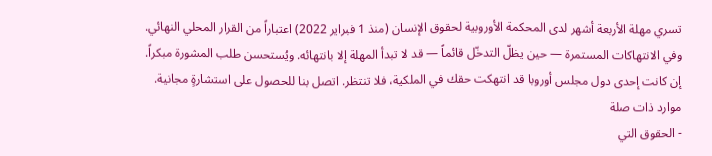تسري مهلة الأربعة أشهر لدى المحكمة الأوروبية لحقوق الإنسان (منذ 1 فبراير 2022) اعتباراً من القرار المحلي النهائي. وفي الانتهاكات المستمرة — حين يظلّ التدخّل قائماً — قد لا تبدأ المهلة إلا بانتهائه. ويُستحسن طلب المشورة مبكراً.
إن كانت إحدى دول مجلس أوروبا قد انتهكت حقك في الملكية، فلا تنتظر. اتصل بنا للحصول على استشارةٍ مجانية.
موارد ذات صلة
- الحقوق التي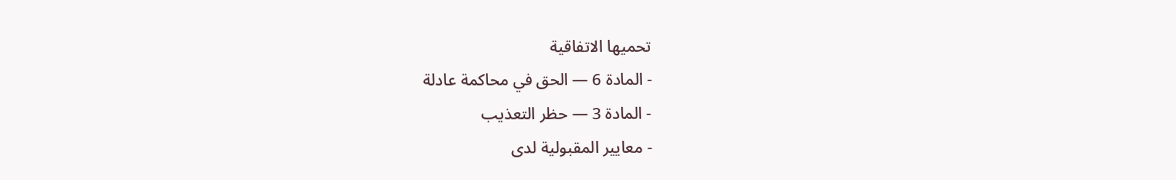تحميها الاتفاقية
- المادة 6 — الحق في محاكمة عادلة
- المادة 3 — حظر التعذيب
- معايير المقبولية لدى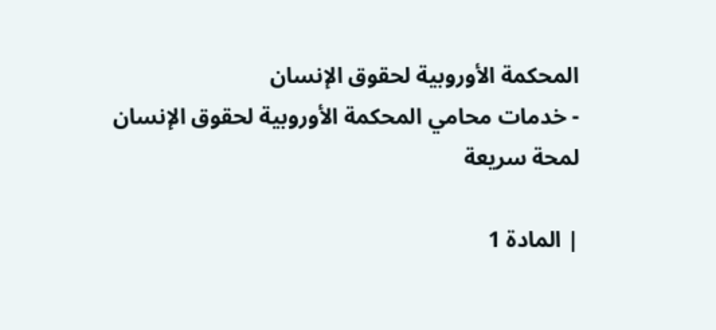المحكمة الأوروبية لحقوق الإنسان
- خدمات محامي المحكمة الأوروبية لحقوق الإنسان
لمحة سريعة

| المادة 1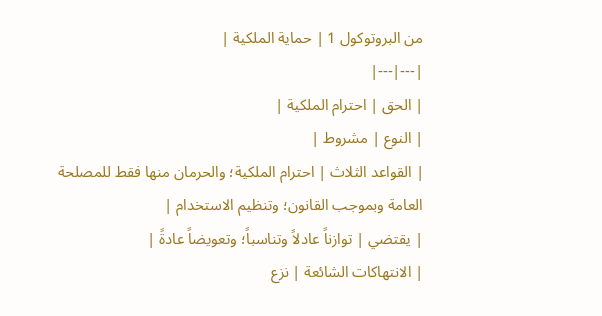من البروتوكول 1 | حماية الملكية |
|---|---|
| الحق | احترام الملكية |
| النوع | مشروط |
| القواعد الثلاث | احترام الملكية؛ والحرمان منها فقط للمصلحة العامة وبموجب القانون؛ وتنظيم الاستخدام |
| يقتضي | توازناً عادلاً وتناسباً؛ وتعويضاً عادةً |
| الانتهاكات الشائعة | نزع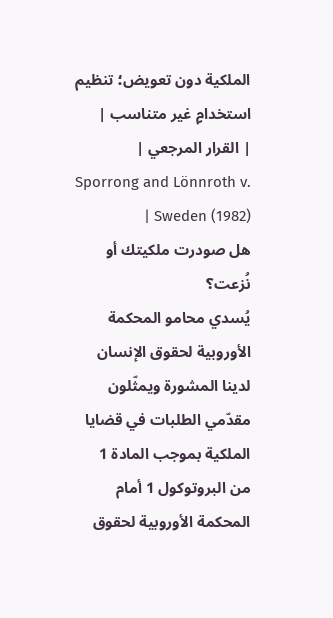الملكية دون تعويض؛ تنظيم استخدامٍ غير متناسب |
| القرار المرجعي | Sporrong and Lönnroth v. Sweden (1982) |
هل صودرت ملكيتك أو نُزعت؟
يُسدي محامو المحكمة الأوروبية لحقوق الإنسان لدينا المشورة ويمثّلون مقدّمي الطلبات في قضايا الملكية بموجب المادة 1 من البروتوكول 1 أمام المحكمة الأوروبية لحقوق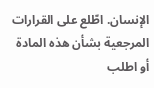الإنسان. اطّلع على القرارات المرجعية بشأن هذه المادة أو اطلب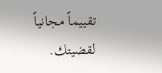تقييماً مجانياً لقضيتك.